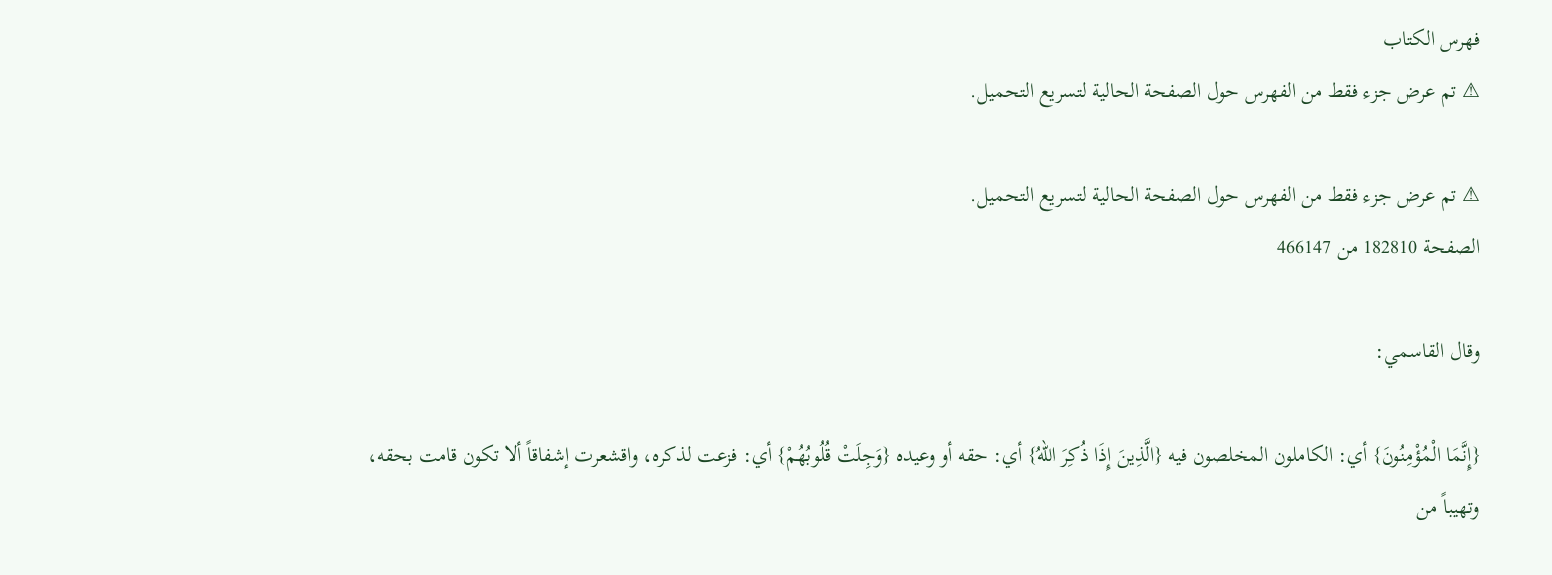فهرس الكتاب
⚠ تم عرض جزء فقط من الفهرس حول الصفحة الحالية لتسريع التحميل.

⚠ تم عرض جزء فقط من الفهرس حول الصفحة الحالية لتسريع التحميل.
الصفحة 182810 من 466147

وقال القاسمي:

{إِنَّمَا الْمُؤْمِنُونَ} أي: الكاملون المخلصون فيه {الَّذِينَ إِذَا ذُكِرَ اللّهُ} أي: حقه أو وعيده {وَجِلَتْ قُلُوبُهُمْ} أي: فزعت لذكره، واقشعرت إشفاقاً ألا تكون قامت بحقه، وتهيباً من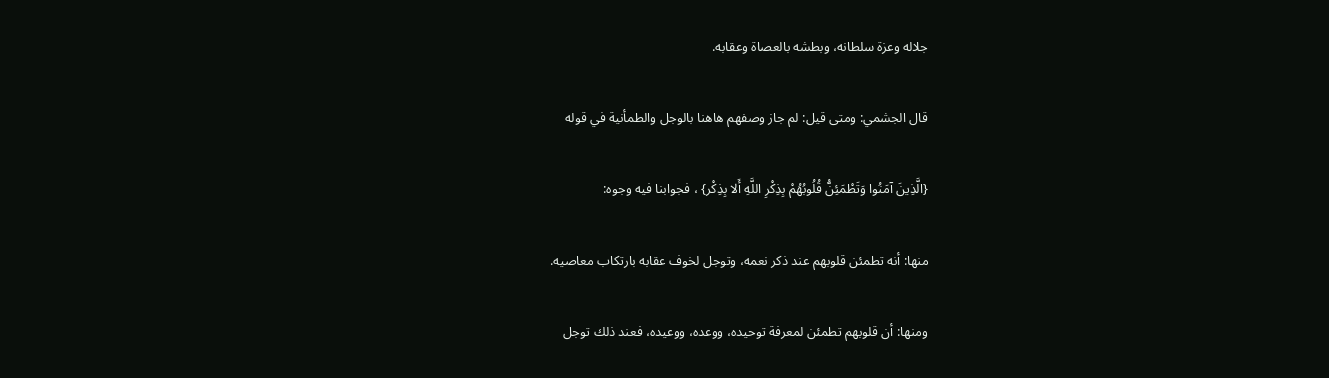جلاله وعزة سلطانه، وبطشه بالعصاة وعقابه.

قال الجشمي: ومتى قيل: لم جاز وصفهم هاهنا بالوجل والطمأنية في قوله

{الَّذِينَ آمَنُوا وَتَطْمَئِنُّ قُلُوبُهُمْ بِذِكْرِ اللَّهِ أَلا بِذِكْر} ، فجوابنا فيه وجوه:

منها: أنه تطمئن قلوبهم عند ذكر نعمه، وتوجل لخوف عقابه بارتكاب معاصيه.

ومنها: أن قلوبهم تطمئن لمعرفة توحيده، ووعده، ووعيده، فعند ذلك توجل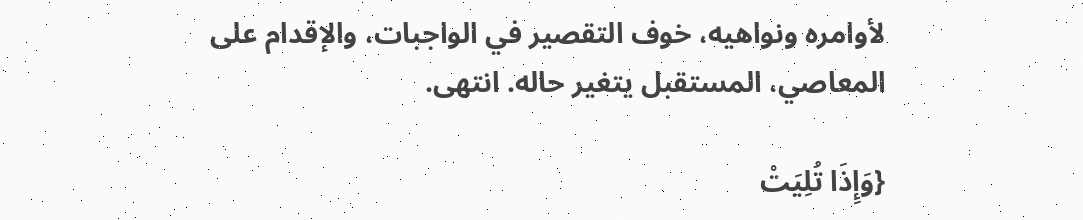لأوامره ونواهيه، خوف التقصير في الواجبات، والإقدام على المعاصي، المستقبل يتغير حاله. انتهى.

{وَإِذَا تُلِيَتْ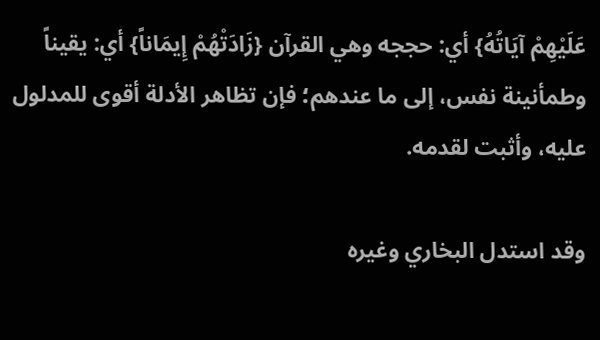عَلَيْهِمْ آيَاتُهُ} أي: حججه وهي القرآن {زَادَتْهُمْ إِيمَاناً} أي: يقيناً وطمأنينة نفس، إلى ما عندهم؛ فإن تظاهر الأدلة أقوى للمدلول عليه، وأثبت لقدمه.

وقد استدل البخاري وغيره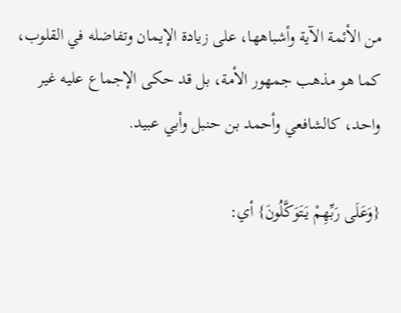من الأئمة الآية وأشباهها، على زيادة الإيمان وتفاضله في القلوب، كما هو مذهب جمهور الأمة، بل قد حكى الإجماع عليه غير واحد، كالشافعي وأحمد بن حنبل وأبي عبيد.

{وَعَلَى رَبِّهِمْ يَتَوَكَّلُونَ} أي: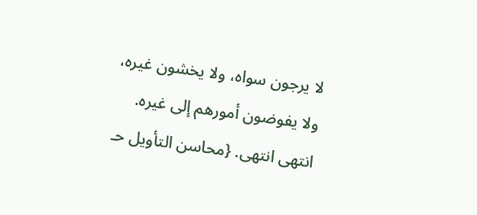لا يرجون سواه، ولا يخشون غيره، ولا يفوضون أمورهم إلى غيره. انتهى انتهى. {محاسن التأويل حـ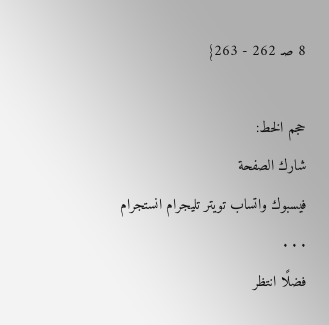8 صـ 262 - 263}

حجم الخط:
شارك الصفحة
فيسبوك واتساب تويتر تليجرام انستجرام
. . .
فضلًا انتظر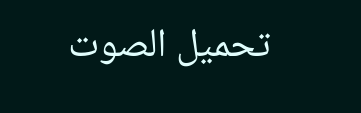تحميل الصوت